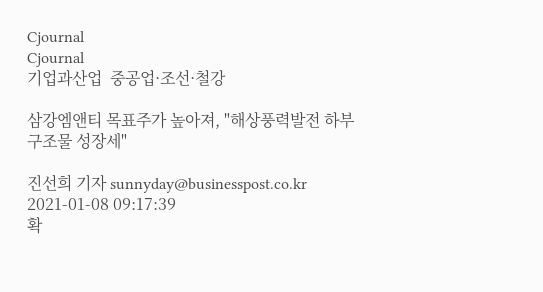Cjournal
Cjournal
기업과산업  중공업·조선·철강

삼강엠앤티 목표주가 높아져, "해상풍력발전 하부구조물 성장세"

진선희 기자 sunnyday@businesspost.co.kr 2021-01-08 09:17:39
확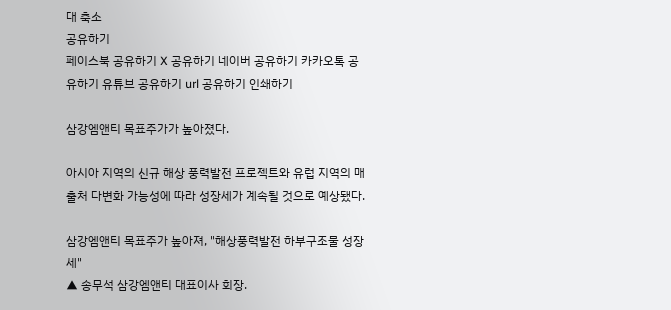대 축소
공유하기
페이스북 공유하기 X 공유하기 네이버 공유하기 카카오톡 공유하기 유튜브 공유하기 url 공유하기 인쇄하기

삼강엠앤티 목표주가가 높아졌다.

아시아 지역의 신규 해상 풍력발전 프로젝트와 유럽 지역의 매출처 다변화 가능성에 따라 성장세가 계속될 것으로 예상됐다.

삼강엠앤티 목표주가 높아져, "해상풍력발전 하부구조물 성장세"
▲ 송무석 삼강엠앤티 대표이사 회장.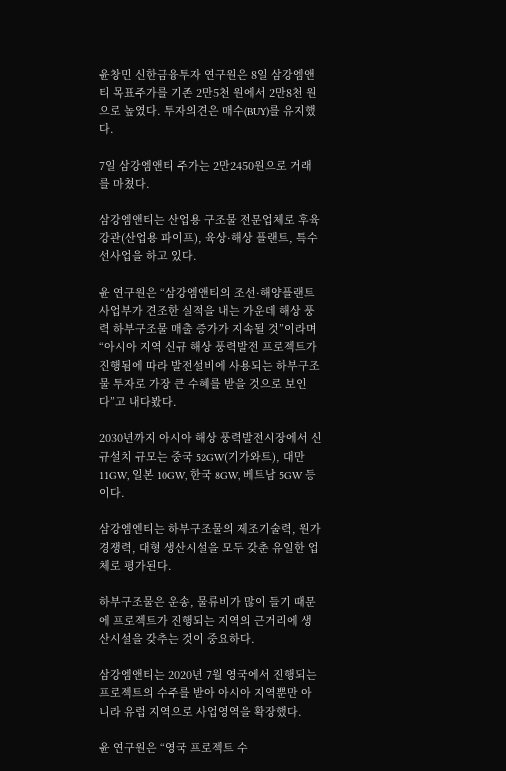윤창민 신한금융투자 연구원은 8일 삼강엠앤티 목표주가를 기존 2만5천 원에서 2만8천 원으로 높였다. 투자의견은 매수(BUY)를 유지했다.

7일 삼강엠앤티 주가는 2만2450원으로 거래를 마쳤다.

삼강엠앤티는 산업용 구조물 전문업체로 후육강관(산업용 파이프), 육상·해상 플랜트, 특수선사업을 하고 있다.

윤 연구원은 “삼강엠앤티의 조선·해양플랜트사업부가 견조한 실적을 내는 가운데 해상 풍력 하부구조물 매출 증가가 지속될 것”이라며 “아시아 지역 신규 해상 풍력발전 프로젝트가 진행됨에 따라 발전설비에 사용되는 하부구조물 투자로 가장 큰 수혜를 받을 것으로 보인다”고 내다봤다.

2030년까지 아시아 해상 풍력발전시장에서 신규설치 규모는 중국 52GW(기가와트), 대만 11GW, 일본 10GW, 한국 8GW, 베트남 5GW 등이다.

삼강엠엔티는 하부구조물의 제조기술력, 원가 경쟁력, 대형 생산시설을 모두 갖춘 유일한 업체로 평가된다.

하부구조물은 운송, 물류비가 많이 들기 때문에 프로젝트가 진행되는 지역의 근거리에 생산시설을 갖추는 것이 중요하다.

삼강엠앤티는 2020년 7월 영국에서 진행되는 프로젝트의 수주를 받아 아시아 지역뿐만 아니라 유럽 지역으로 사업영역을 확장했다.

윤 연구원은 “영국 프로젝트 수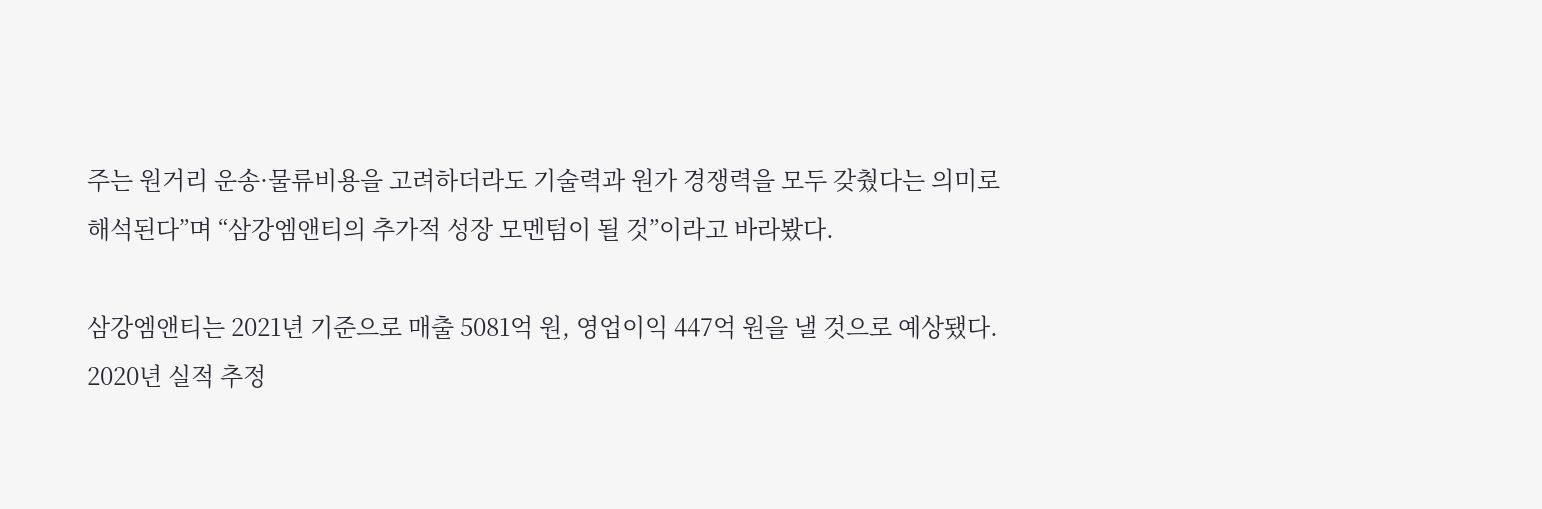주는 원거리 운송·물류비용을 고려하더라도 기술력과 원가 경쟁력을 모두 갖췄다는 의미로 해석된다”며 “삼강엠앤티의 추가적 성장 모멘텀이 될 것”이라고 바라봤다.

삼강엠앤티는 2021년 기준으로 매출 5081억 원, 영업이익 447억 원을 낼 것으로 예상됐다. 2020년 실적 추정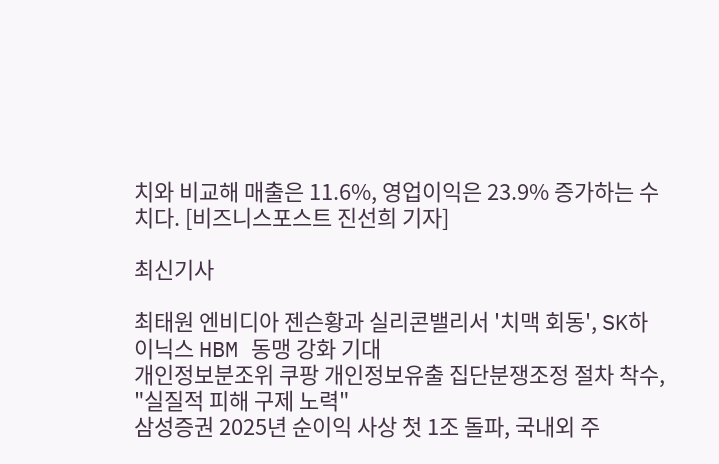치와 비교해 매출은 11.6%, 영업이익은 23.9% 증가하는 수치다. [비즈니스포스트 진선희 기자]

최신기사

최태원 엔비디아 젠슨황과 실리콘밸리서 '치맥 회동', SK하이닉스 HBM 동맹 강화 기대
개인정보분조위 쿠팡 개인정보유출 집단분쟁조정 절차 착수, "실질적 피해 구제 노력"
삼성증권 2025년 순이익 사상 첫 1조 돌파, 국내외 주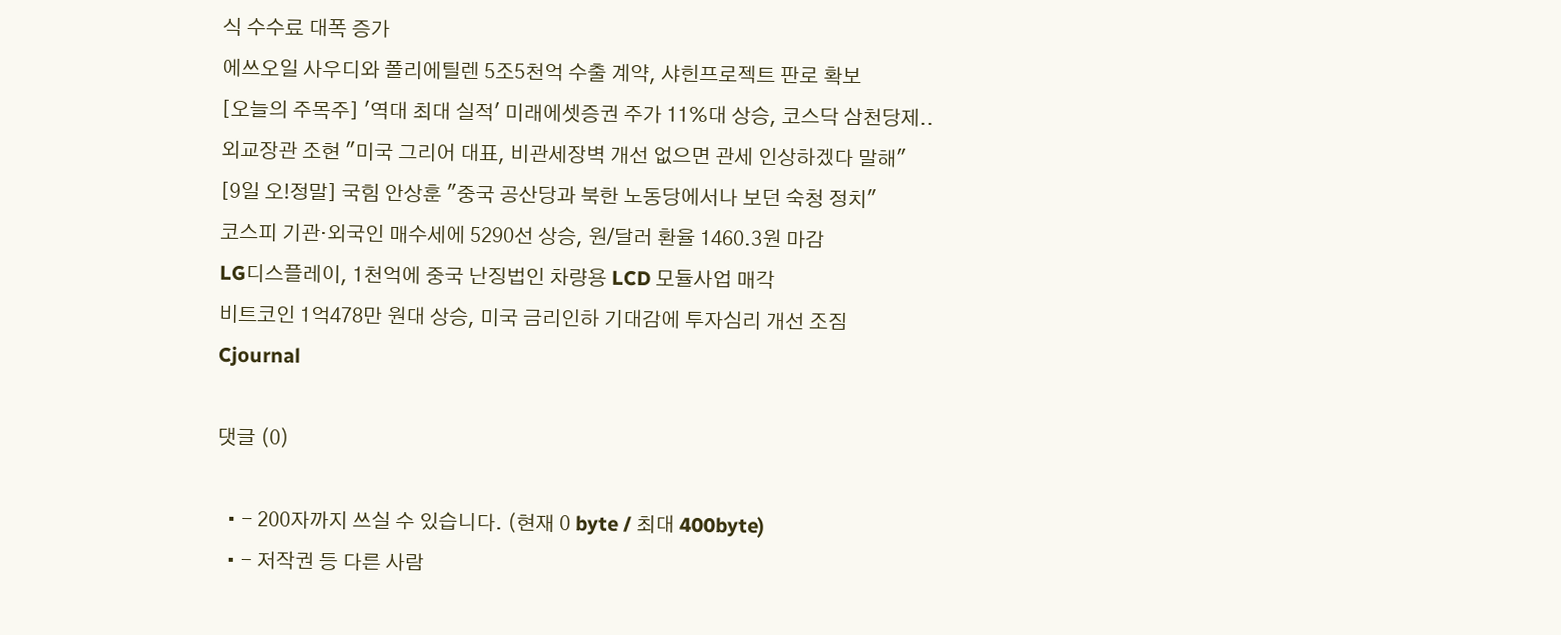식 수수료 대폭 증가
에쓰오일 사우디와 폴리에틸렌 5조5천억 수출 계약, 샤힌프로젝트 판로 확보
[오늘의 주목주] '역대 최대 실적' 미래에셋증권 주가 11%대 상승, 코스닥 삼천당제..
외교장관 조현 "미국 그리어 대표, 비관세장벽 개선 없으면 관세 인상하겠다 말해"
[9일 오!정말] 국힘 안상훈 "중국 공산당과 북한 노동당에서나 보던 숙청 정치"
코스피 기관·외국인 매수세에 5290선 상승, 원/달러 환율 1460.3원 마감
LG디스플레이, 1천억에 중국 난징법인 차량용 LCD 모듈사업 매각
비트코인 1억478만 원대 상승, 미국 금리인하 기대감에 투자심리 개선 조짐
Cjournal

댓글 (0)

  • - 200자까지 쓰실 수 있습니다. (현재 0 byte / 최대 400byte)
  • - 저작권 등 다른 사람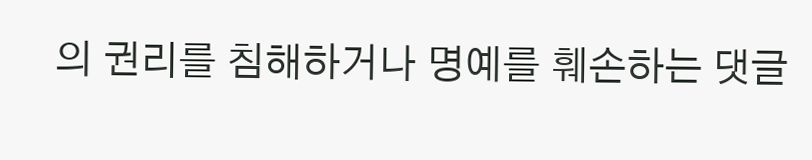의 권리를 침해하거나 명예를 훼손하는 댓글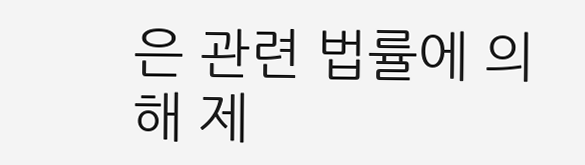은 관련 법률에 의해 제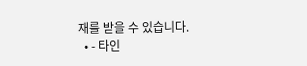재를 받을 수 있습니다.
  • - 타인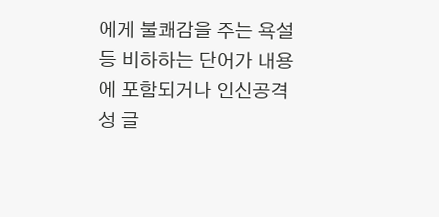에게 불쾌감을 주는 욕설 등 비하하는 단어가 내용에 포함되거나 인신공격성 글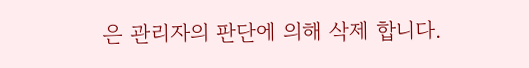은 관리자의 판단에 의해 삭제 합니다.